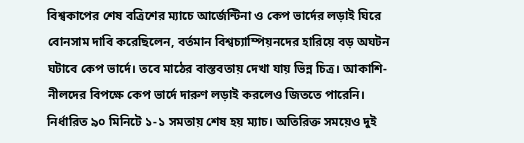বিশ্বকাপের শেষ বত্রিশের ম্যাচে আর্জেন্টিনা ও কেপ ভার্দের লড়াই ঘিরে বোনসাম দাবি করেছিলেন, বর্তমান বিশ্বচ্যাম্পিয়নদের হারিয়ে বড় অঘটন ঘটাবে কেপ ভার্দে। তবে মাঠের বাস্তবতায় দেখা যায় ভিন্ন চিত্র। আকাশি-নীলদের বিপক্ষে কেপ ভার্দে দারুণ লড়াই করলেও জিততে পারেনি।
নির্ধারিত ৯০ মিনিটে ১-১ সমতায় শেষ হয় ম্যাচ। অতিরিক্ত সময়েও দুই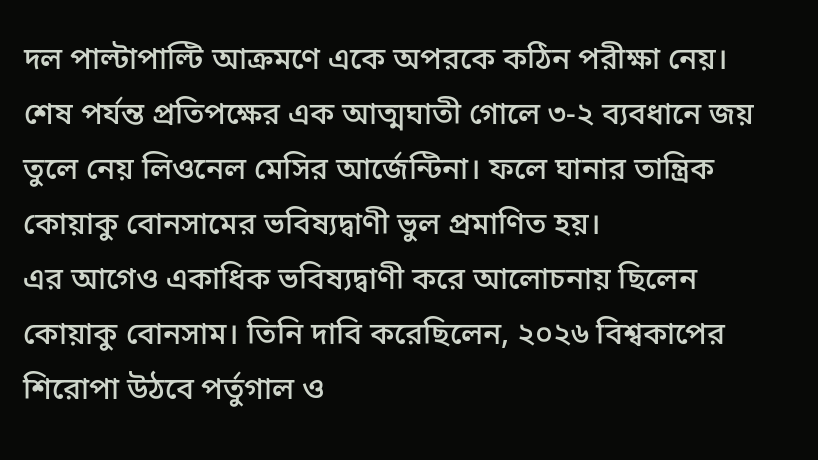দল পাল্টাপাল্টি আক্রমণে একে অপরকে কঠিন পরীক্ষা নেয়। শেষ পর্যন্ত প্রতিপক্ষের এক আত্মঘাতী গোলে ৩-২ ব্যবধানে জয় তুলে নেয় লিওনেল মেসির আর্জেন্টিনা। ফলে ঘানার তান্ত্রিক কোয়াকু বোনসামের ভবিষ্যদ্বাণী ভুল প্রমাণিত হয়।
এর আগেও একাধিক ভবিষ্যদ্বাণী করে আলোচনায় ছিলেন কোয়াকু বোনসাম। তিনি দাবি করেছিলেন, ২০২৬ বিশ্বকাপের শিরোপা উঠবে পর্তুগাল ও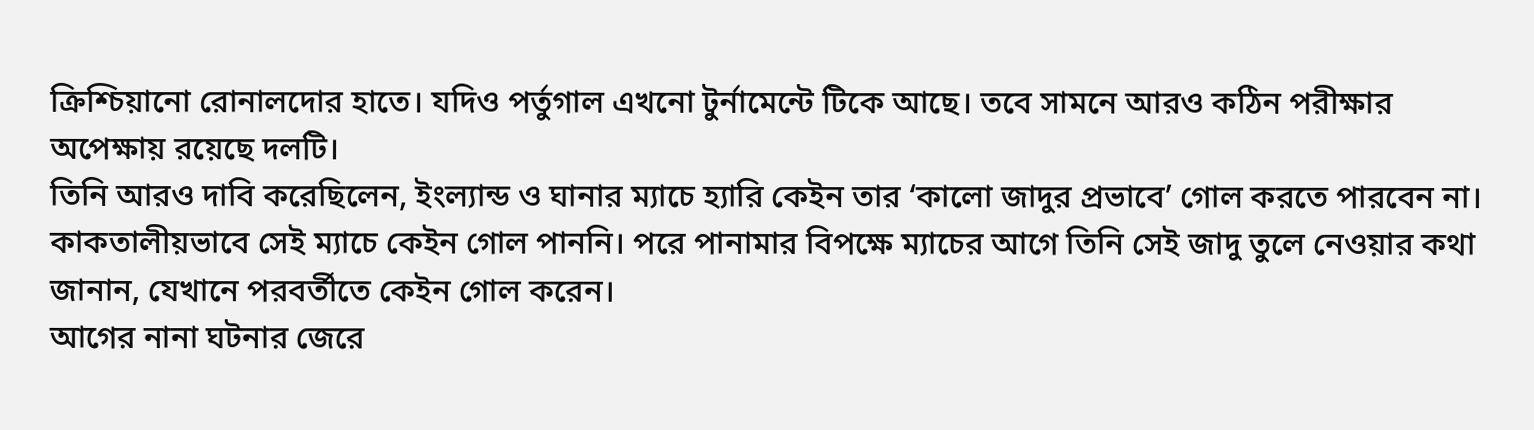ক্রিশ্চিয়ানো রোনালদোর হাতে। যদিও পর্তুগাল এখনো টুর্নামেন্টে টিকে আছে। তবে সামনে আরও কঠিন পরীক্ষার অপেক্ষায় রয়েছে দলটি।
তিনি আরও দাবি করেছিলেন, ইংল্যান্ড ও ঘানার ম্যাচে হ্যারি কেইন তার ‘কালো জাদুর প্রভাবে’ গোল করতে পারবেন না। কাকতালীয়ভাবে সেই ম্যাচে কেইন গোল পাননি। পরে পানামার বিপক্ষে ম্যাচের আগে তিনি সেই জাদু তুলে নেওয়ার কথা জানান, যেখানে পরবর্তীতে কেইন গোল করেন।
আগের নানা ঘটনার জেরে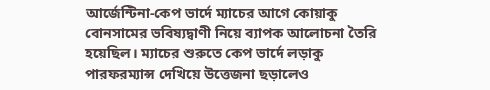আর্জেন্টিনা-কেপ ভার্দে ম্যাচের আগে কোয়াকু বোনসামের ভবিষ্যদ্বাণী নিয়ে ব্যাপক আলোচনা তৈরি হয়েছিল। ম্যাচের শুরুতে কেপ ভার্দে লড়াকু পারফরম্যান্স দেখিয়ে উত্তেজনা ছড়ালেও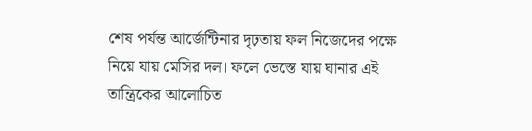শেষ পর্যন্ত আর্জেন্টিনার দৃঢ়তায় ফল নিজেদের পক্ষে নিয়ে যায় মেসির দল। ফলে ভেস্তে যায় ঘানার এই তান্ত্রিকের আলোচিত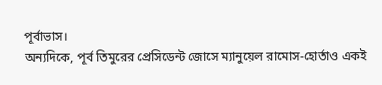পূর্বাভাস।
অন্যদিকে, পূর্ব তিমুরের প্রেসিডেন্ট জোসে ম্যানুয়েল রামোস-হোর্তাও একই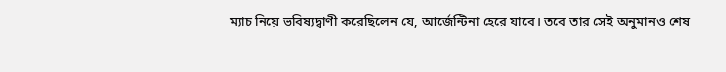ম্যাচ নিয়ে ভবিষ্যদ্বাণী করেছিলেন যে, আর্জেন্টিনা হেরে যাবে। তবে তার সেই অনুমানও শেষ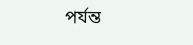পর্যন্ত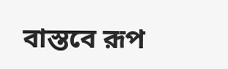বাস্তবে রূপ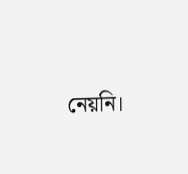নেয়নি।